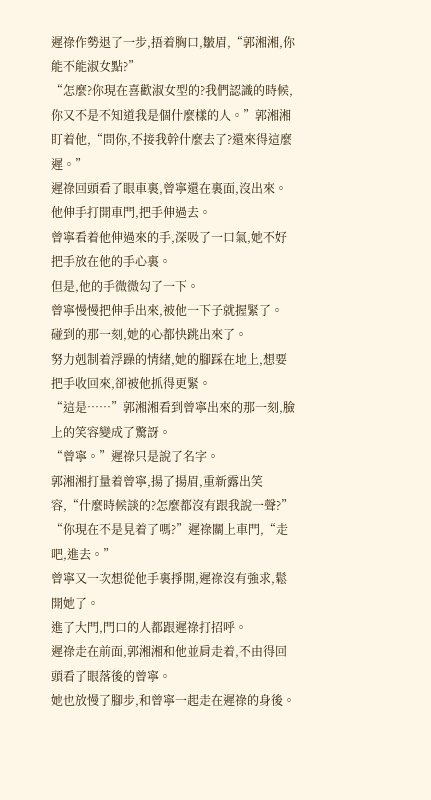遲祿作勢退了一步,捂着胸口,皺眉,“郭湘湘,你能不能淑女點?”
“怎麼?你現在喜歡淑女型的?我們認識的時候,你又不是不知道我是個什麼樣的人。”郭湘湘盯着他,“問你,不接我幹什麼去了?還來得這麼遲。”
遲祿回頭看了眼車裏,曾寧還在裏面,沒出來。
他伸手打開車門,把手伸過去。
曾寧看着他伸過來的手,深吸了一口氣,她不好把手放在他的手心裏。
但是,他的手微微勾了一下。
曾寧慢慢把伸手出來,被他一下子就握緊了。
碰到的那一刻,她的心都快跳出來了。
努力剋制着浮躁的情緒,她的腳踩在地上,想要把手收回來,卻被他抓得更緊。
“這是……”郭湘湘看到曾寧出來的那一刻,臉上的笑容變成了驚訝。
“曾寧。”遲祿只是說了名字。
郭湘湘打量着曾寧,揚了揚眉,重新露出笑容,“什麼時候談的?怎麼都沒有跟我說一聲?”
“你現在不是見着了嗎?”遲祿關上車門,“走吧,進去。”
曾寧又一次想從他手裏掙開,遲祿沒有強求,鬆開她了。
進了大門,門口的人都跟遲祿打招呼。
遲祿走在前面,郭湘湘和他並肩走着,不由得回頭看了眼落後的曾寧。
她也放慢了腳步,和曾寧一起走在遲祿的身後。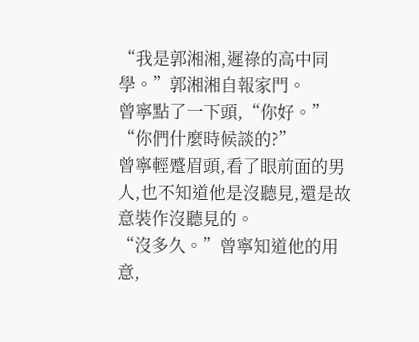“我是郭湘湘,遲祿的高中同學。”郭湘湘自報家門。
曾寧點了一下頭,“你好。”
“你們什麼時候談的?”
曾寧輕蹙眉頭,看了眼前面的男人,也不知道他是沒聽見,還是故意裝作沒聽見的。
“沒多久。”曾寧知道他的用意,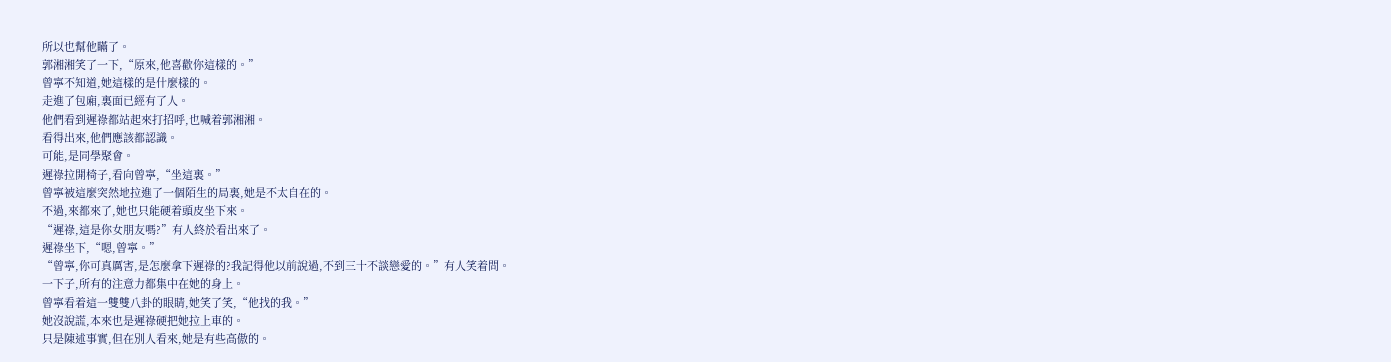所以也幫他瞞了。
郭湘湘笑了一下,“原來,他喜歡你這樣的。”
曾寧不知道,她這樣的是什麼樣的。
走進了包廂,裏面已經有了人。
他們看到遲祿都站起來打招呼,也喊着郭湘湘。
看得出來,他們應該都認識。
可能,是同學聚會。
遲祿拉開椅子,看向曾寧,“坐這裏。”
曾寧被這麼突然地拉進了一個陌生的局裏,她是不太自在的。
不過,來都來了,她也只能硬着頭皮坐下來。
“遲祿,這是你女朋友嗎?”有人終於看出來了。
遲祿坐下,“嗯,曾寧。”
“曾寧,你可真厲害,是怎麼拿下遲祿的?我記得他以前說過,不到三十不談戀愛的。”有人笑着問。
一下子,所有的注意力都集中在她的身上。
曾寧看着這一雙雙八卦的眼睛,她笑了笑,“他找的我。”
她沒說謊,本來也是遲祿硬把她拉上車的。
只是陳述事實,但在別人看來,她是有些高傲的。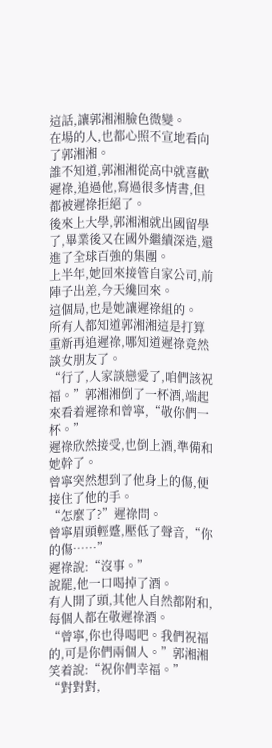這話,讓郭湘湘臉色微變。
在場的人,也都心照不宣地看向了郭湘湘。
誰不知道,郭湘湘從高中就喜歡遲祿,追過他,寫過很多情書,但都被遲祿拒絕了。
後來上大學,郭湘湘就出國留學了,畢業後又在國外繼續深造,還進了全球百強的集團。
上半年,她回來接管自家公司,前陣子出差,今天纔回來。
這個局,也是她讓遲祿組的。
所有人都知道郭湘湘這是打算重新再追遲祿,哪知道遲祿竟然談女朋友了。
“行了,人家談戀愛了,咱們該祝福。”郭湘湘倒了一杯酒,端起來看着遲祿和曾寧,“敬你們一杯。”
遲祿欣然接受,也倒上酒,準備和她幹了。
曾寧突然想到了他身上的傷,便接住了他的手。
“怎麼了?”遲祿問。
曾寧眉頭輕蹙,壓低了聲音,“你的傷……”
遲祿說:“沒事。”
說罷,他一口喝掉了酒。
有人開了頭,其他人自然都附和,每個人都在敬遲祿酒。
“曾寧,你也得喝吧。我們祝福的,可是你們兩個人。”郭湘湘笑着說:“祝你們幸福。”
“對對對,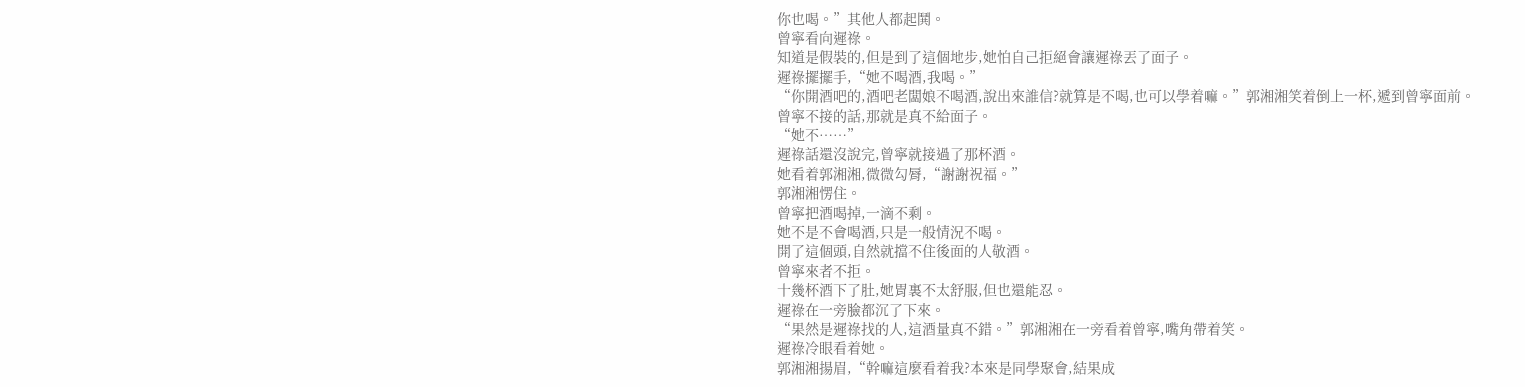你也喝。”其他人都起鬨。
曾寧看向遲祿。
知道是假裝的,但是到了這個地步,她怕自己拒絕會讓遲祿丟了面子。
遲祿擺擺手,“她不喝酒,我喝。”
“你開酒吧的,酒吧老闆娘不喝酒,說出來誰信?就算是不喝,也可以學着嘛。”郭湘湘笑着倒上一杯,遞到曾寧面前。
曾寧不接的話,那就是真不給面子。
“她不……”
遲祿話還沒說完,曾寧就接過了那杯酒。
她看着郭湘湘,微微勾脣,“謝謝祝福。”
郭湘湘愣住。
曾寧把酒喝掉,一滴不剩。
她不是不會喝酒,只是一般情況不喝。
開了這個頭,自然就擋不住後面的人敬酒。
曾寧來者不拒。
十幾杯酒下了肚,她胃裏不太舒服,但也還能忍。
遲祿在一旁臉都沉了下來。
“果然是遲祿找的人,這酒量真不錯。”郭湘湘在一旁看着曾寧,嘴角帶着笑。
遲祿冷眼看着她。
郭湘湘揚眉,“幹嘛這麼看着我?本來是同學聚會,結果成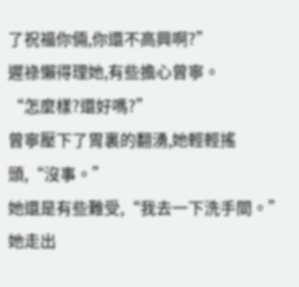了祝福你倆,你還不高興啊?”
遲祿懶得理她,有些擔心曾寧。
“怎麼樣?還好嗎?”
曾寧壓下了胃裏的翻湧,她輕輕搖頭,“沒事。”
她還是有些難受,“我去一下洗手間。”
她走出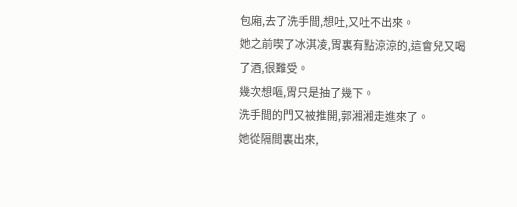包廂,去了洗手間,想吐,又吐不出來。
她之前喫了冰淇凌,胃裏有點涼涼的,這會兒又喝了酒,很難受。
幾次想嘔,胃只是抽了幾下。
洗手間的門又被推開,郭湘湘走進來了。
她從隔間裏出來,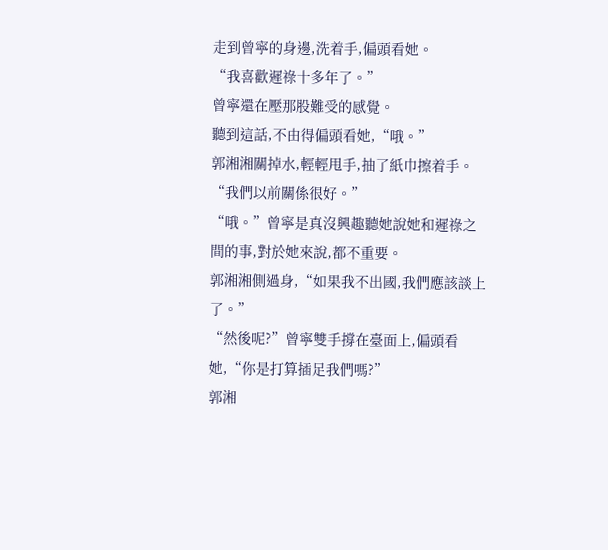走到曾寧的身邊,洗着手,偏頭看她。
“我喜歡遲祿十多年了。”
曾寧還在壓那股難受的感覺。
聽到這話,不由得偏頭看她,“哦。”
郭湘湘關掉水,輕輕甩手,抽了紙巾擦着手。
“我們以前關係很好。”
“哦。”曾寧是真沒興趣聽她說她和遲祿之間的事,對於她來說,都不重要。
郭湘湘側過身,“如果我不出國,我們應該談上了。”
“然後呢?”曾寧雙手撐在臺面上,偏頭看她,“你是打算插足我們嗎?”
郭湘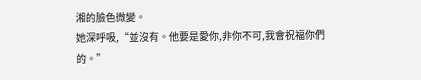湘的臉色微變。
她深呼吸,“並沒有。他要是愛你,非你不可,我會祝福你們的。”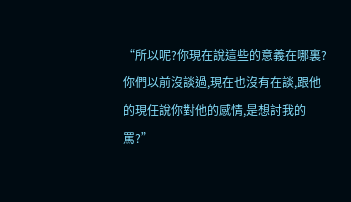“所以呢?你現在說這些的意義在哪裏?你們以前沒談過,現在也沒有在談,跟他的現任說你對他的感情,是想討我的罵?”